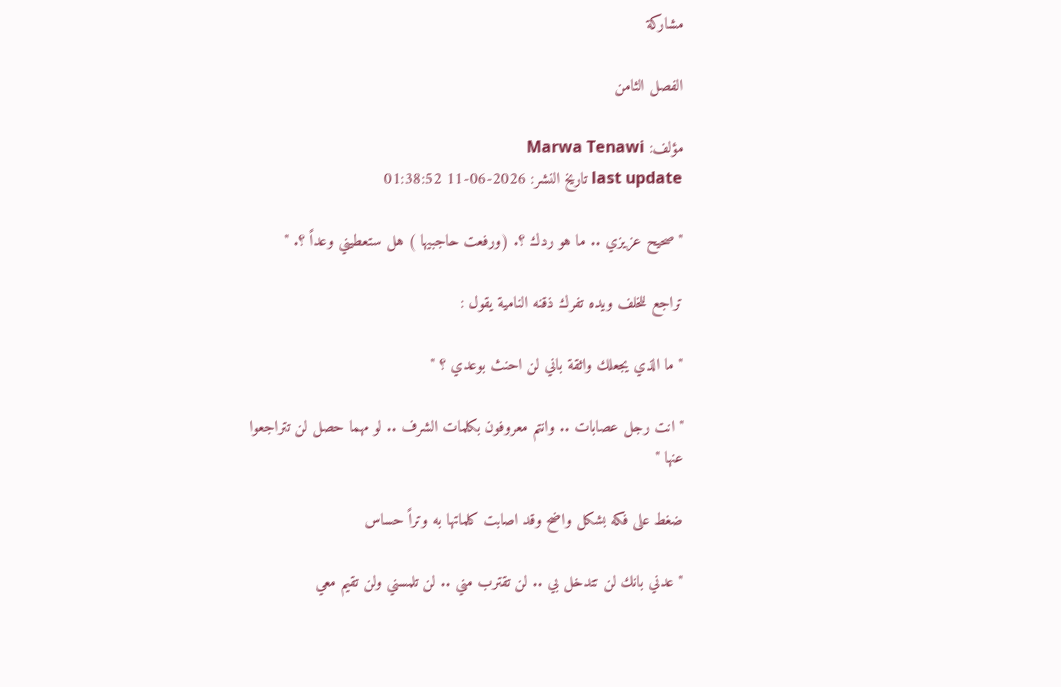مشاركة

الفصل الثامن

مؤلف: Marwa Tenawi
last update تاريخ النشر: 2026-06-11 01:38:52

" صحيح عزيزي .. ما هو ردك ؟. (ورفعت حاجبيها ) هل ستعطيني وعداً ؟. "

تراجع للخلف ويده تفرك ذقنه النامية يقول :

" ما الذي يجعلك واثقة باني لن احنث بوعدي ؟ "

" انت رجل عصابات .. وانتم معروفون بكلمات الشرف .. لو مهما حصل لن تتراجعوا عنها "

ضغط على فكه بشكل واضح وقد اصابت كلماتها به وتراً حساس

" عدني بانك لن تتدخل بي .. لن تقترب مني .. لن تلمسني ولن تقيم معي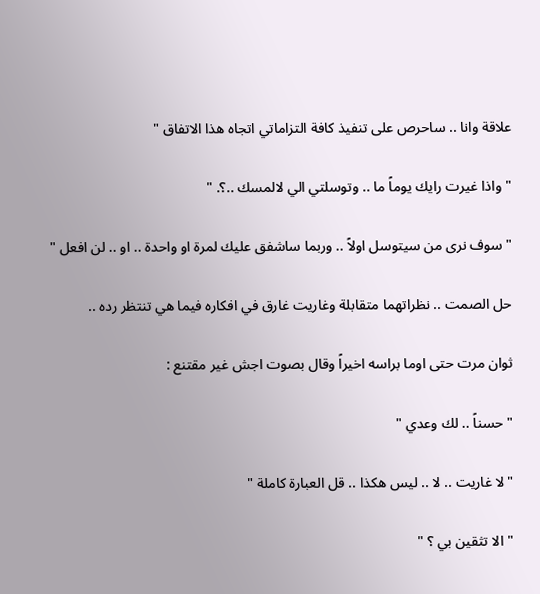علاقة وانا .. ساحرص على تنفيذ كافة التزاماتي اتجاه هذا الاتفاق "

" واذا غيرت رايك يوماً ما .. وتوسلتي الي لالمسك ..؟. "

" سوف نرى من سيتوسل اولاً .. وربما ساشفق عليك لمرة او واحدة .. او .. لن افعل "

حل الصمت .. نظراتهما متقابلة وغاريت غارق في افكاره فيما هي تنتظر رده ..

ثوان مرت حتى اوما براسه اخيراً وقال بصوت اجش غير مقتنع :

" حسناً .. لك وعدي "

" لا غاريت .. لا .. ليس هكذا .. قل العبارة كاملة "

" الا تثقين بي ؟ "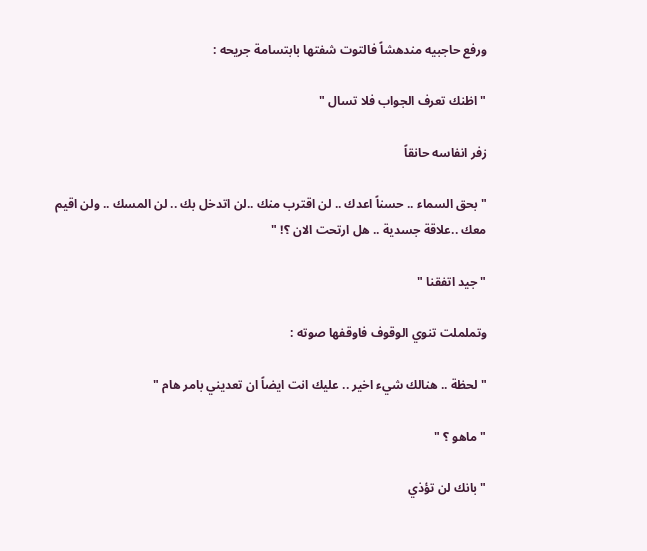ورفع حاجبيه مندهشاً فالتوت شفتها بابتسامة جريحه :

" اظنك تعرف الجواب فلا تسال "

زفر انفاسه حانقاً

" بحق السماء .. حسناً اعدك .. لن اقترب منك ..لن اتدخل بك .. لن المسك .. ولن اقيم معك ..علاقة جسدية .. هل ارتحت الان ؟! "

" جيد اتفقنا "

وتململت تنوي الوقوف فاوقفها صوته :

" لحظة .. هنالك شيء اخير .. عليك انت ايضاً ان تعديني بامر هام "

" ماهو ؟ "

" بانك لن تؤذي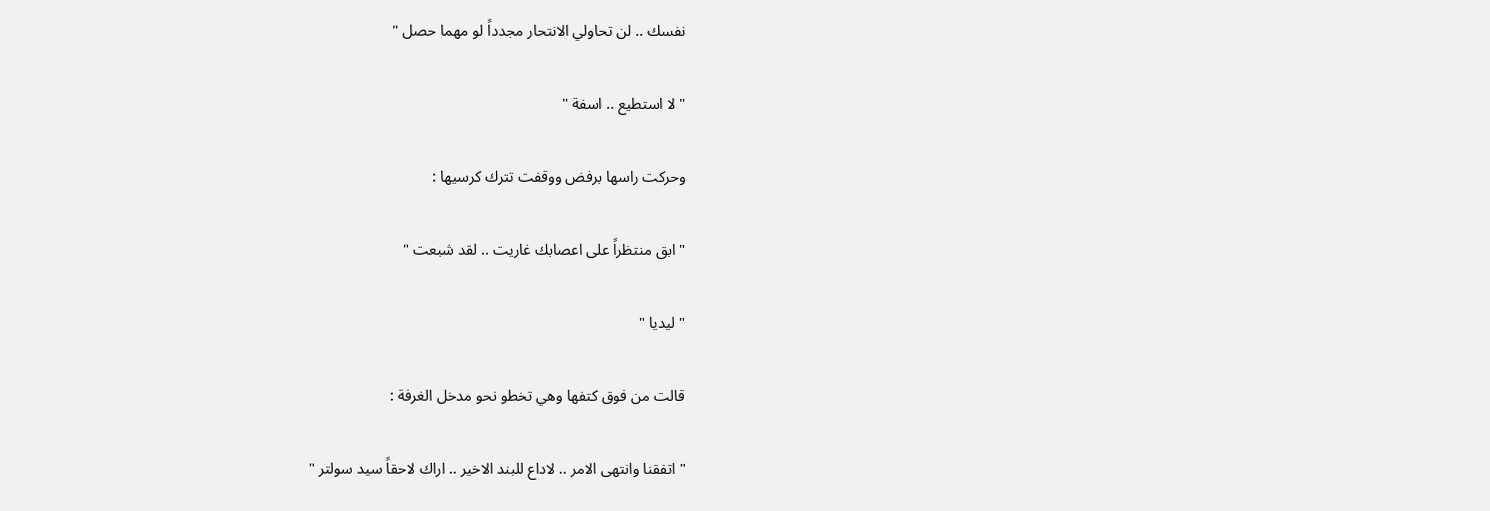نفسك .. لن تحاولي الانتحار مجدداً لو مهما حصل "

" لا استطيع .. اسفة "

وحركت راسها برفض ووقفت تترك كرسيها :

" ابق منتظراً على اعصابك غاريت .. لقد شبعت "

" ليديا "

قالت من فوق كتفها وهي تخطو نحو مدخل الغرفة :

" اتفقنا وانتهى الامر .. لاداع للبند الاخير .. اراك لاحقاً سيد سولتر "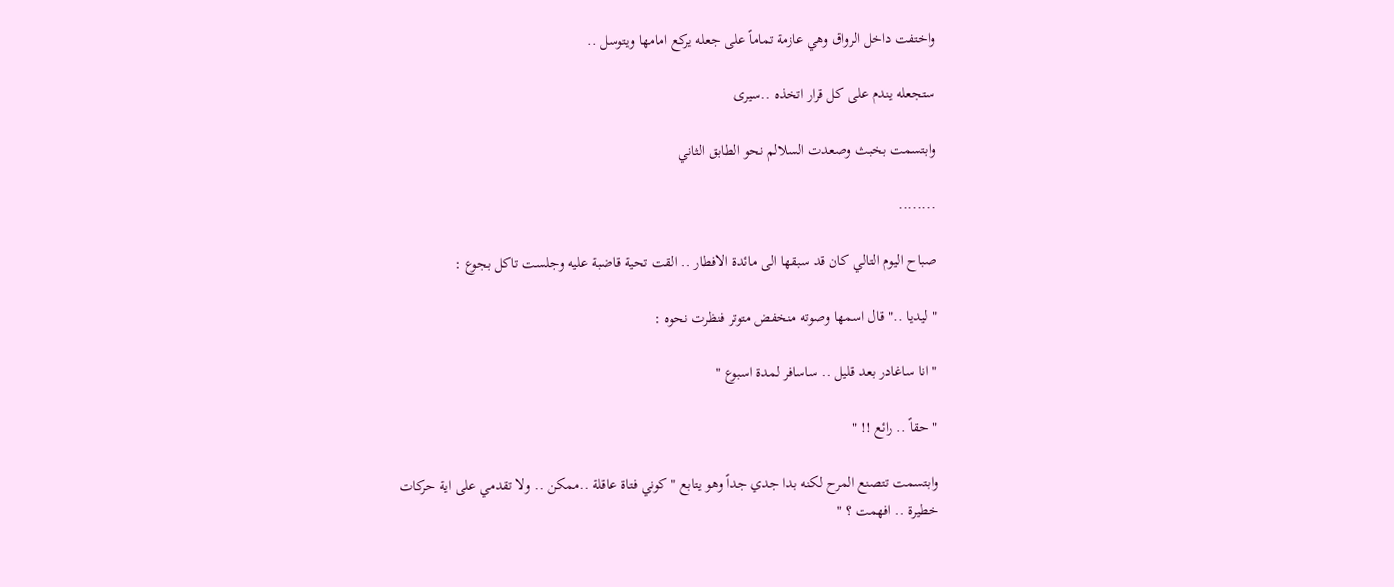واختفت داخل الرواق وهي عازمة تماماً على جعله يركع امامها ويتوسل ..

ستجعله يندم على كل قرار اتخذه ..سيرى

وابتسمت بخبث وصعدت السلالم نحو الطابق الثاني

........

صباح اليوم التالي كان قد سبقها الى مائدة الافطار .. القت تحية قاضبة عليه وجلست تاكل بجوع :

" ليديا .." قال اسمها وصوته منخفض متوتر فنظرت نحوه :

" انا ساغادر بعد قليل .. ساسافر لمدة اسبوع "

" حقاً .. رائع !! "

وابتسمت تتصنع المرح لكنه بدا جدي جداً وهو يتابع " كوني فتاة عاقلة ..ممكن .. ولا تقدمي على اية حركات خطيرة .. افهمت ؟ "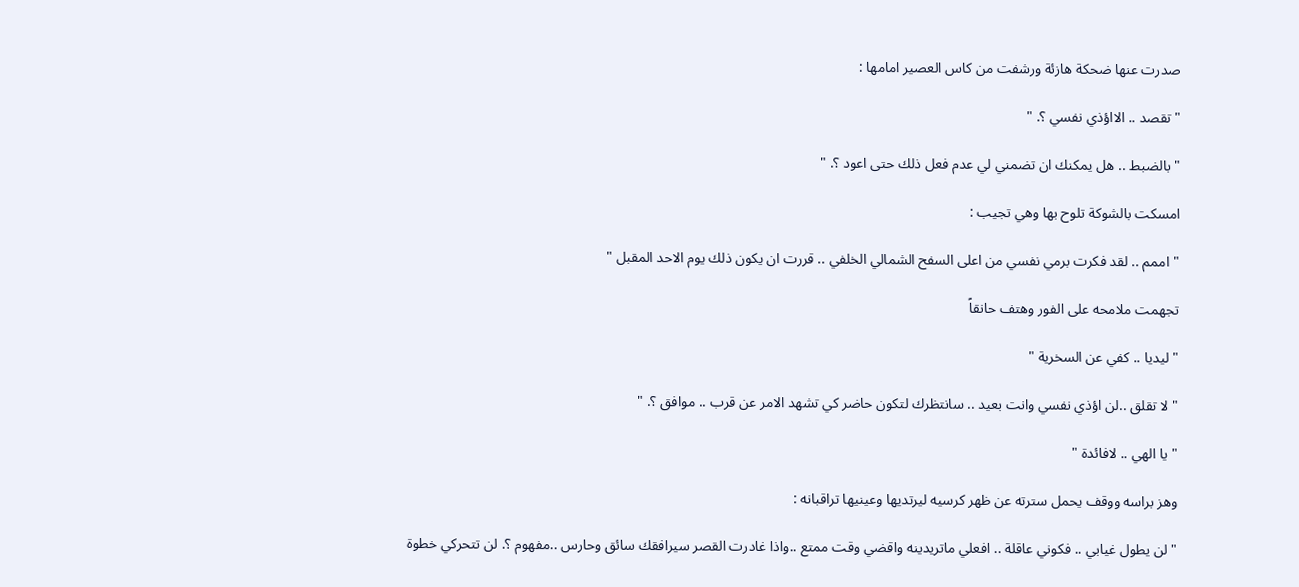صدرت عنها ضحكة هازئة ورشفت من كاس العصير امامها :

" تقصد .. الااؤذي نفسي ؟. "

" بالضبط .. هل يمكنك ان تضمني لي عدم فعل ذلك حتى اعود ؟. "

امسكت بالشوكة تلوح بها وهي تجيب :

" اممم .. لقد فكرت برمي نفسي من اعلى السفح الشمالي الخلفي .. قررت ان يكون ذلك يوم الاحد المقبل "

تجهمت ملامحه على الفور وهتف حانقاً

" ليديا .. كفي عن السخرية "

" لا تقلق ..لن اؤذي نفسي وانت بعيد .. سانتظرك لتكون حاضر كي تشهد الامر عن قرب .. موافق ؟. "

" يا الهي .. لافائدة "

وهز براسه ووقف يحمل سترته عن ظهر كرسيه ليرتديها وعينيها تراقبانه :

" لن يطول غيابي .. فكوني عاقلة .. افعلي ماتريدينه واقضي وقت ممتع ..واذا غادرت القصر سيرافقك سائق وحارس ..مفهوم ؟. لن تتحركي خطوة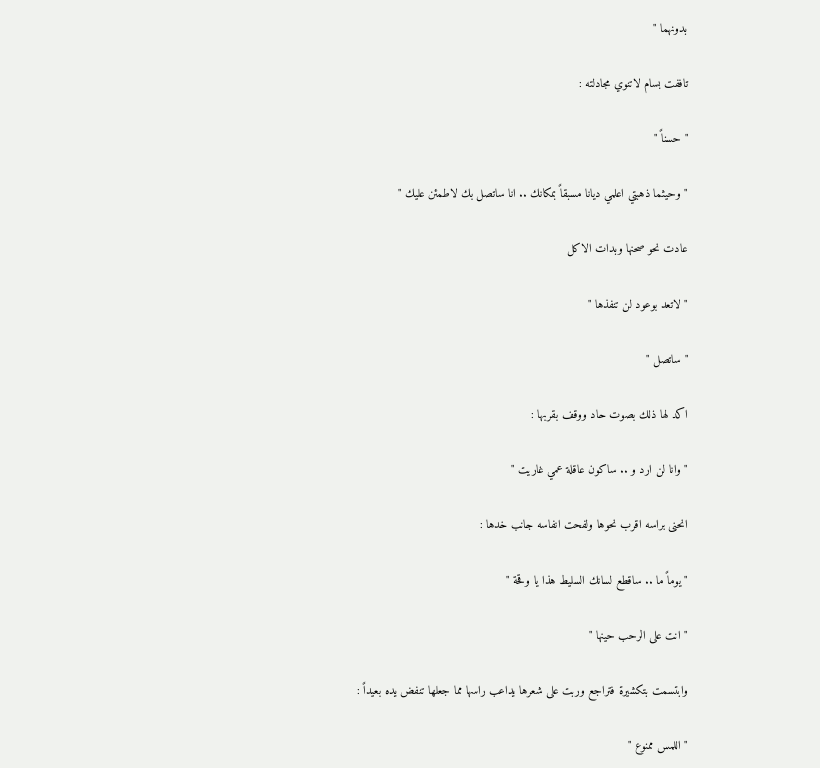بدونهما "

تاففت بسام لاتنوي مجادلته :

" حسناً "

" وحيثما ذهبتي اعلمي ديانا مسبقاً بمكانك .. انا ساتصل بك لاطمئن عليك "

عادت نحو صحنها وبدات الاكل

" لاتعد بوعود لن تنفذها "

" ساتصل "

اكد لها ذلك بصوت حاد ووقف بقربها :

" وانا لن ارد و .. ساكون عاقلة عمي غاريت "

انحنى براسه اقرب نحوها ولفحت انفاسه جانب خدها :

" يوماً ما .. ساقطع لسانك السليط هذا يا وقحة "

" انت على الرحب حينها "

وابتسمت بتكشيرة فتراجع وربت على شعرها يداعب راسها مما جعلها تنفض يده بعيداً :

" اللمس ممنوع "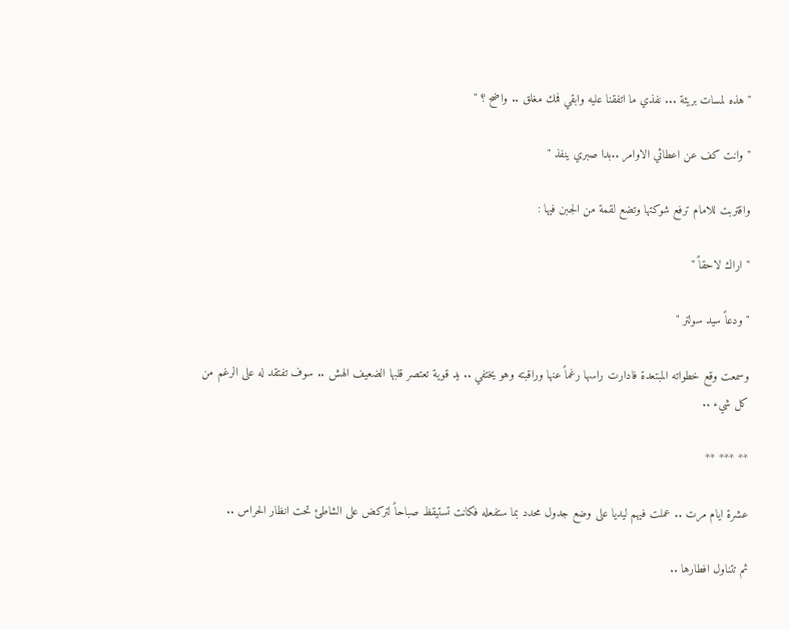" هذه لمسات بريئة ... نفذي ما اتفقنا عليه وابقي فمك مغلق .. واضح ؟ "

" وانت كف عن اعطائي الاوامر ..بدا صبري ينفذ "

واقتربت للامام ترفع شوكتها وتضع لقمة من الجبن فيها :

" اراك لاحقاً "

" ودعاً سيد سولتر "

وسمعت وقع خطواته المبتعدة فادارت راسها رغماً عنها وراقبته وهو يختفي .. يد قوية تعتصر قلبها الضعيف الهش .. سوف تفتقد له على الرغم من كل شيء ..

** *** **

عشرة ايام مرت .. عملت فيهم ليديا على وضع جدول محدد بما ستفعله فكانت تستيقظ صباحاً لتركض على الشاطئ تحت انظار الحراس ..

ثم تتناول افطارها ..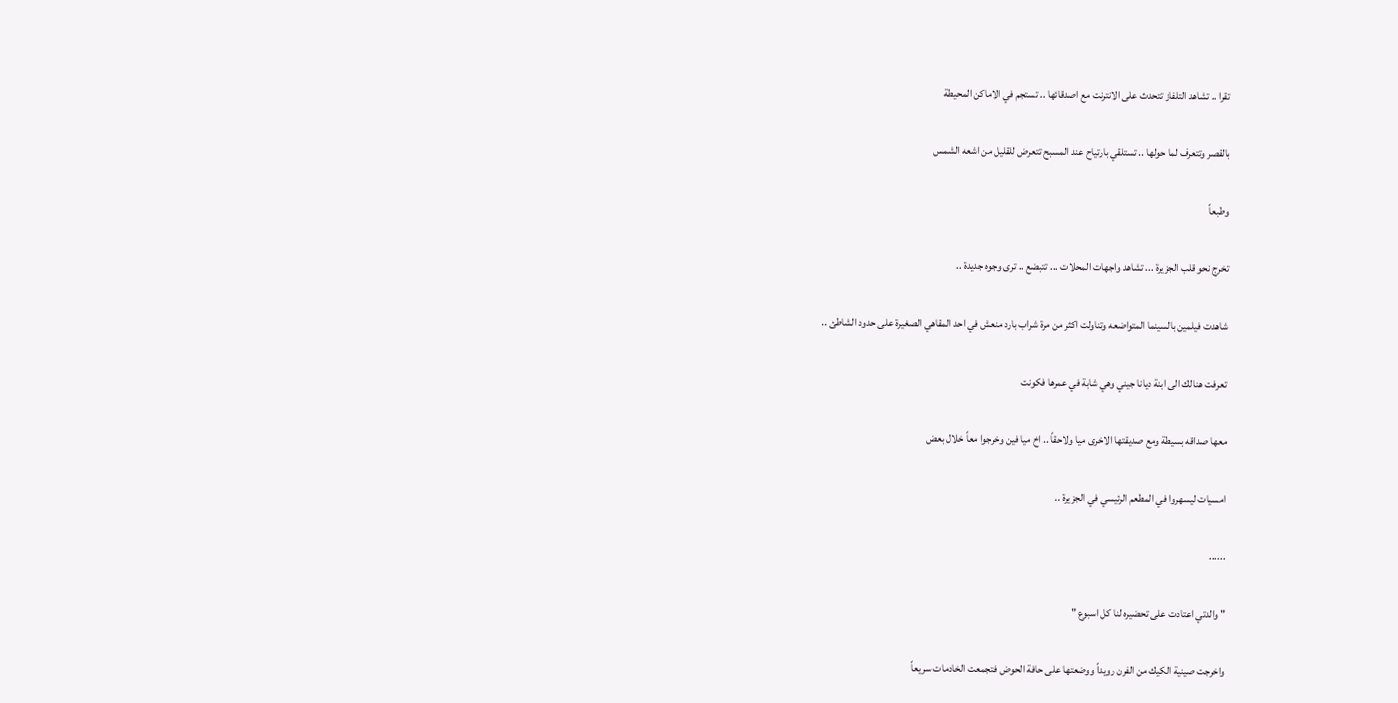تقرا .. تشاهد التلفاز تتحدث على الانترنت مع اصدقائها .. تستجم في الاماكن المحيطة

بالقصر وتتعرف لما حولها .. تستلقي بارتياح عند المسبح تتعرض للقليل من اشعه الشمس

وطبعاً

تخرج نحو قلب الجزيرة ... تشاهد واجهات المحلات ... تتبضع .. ترى وجوه جديدة ..

شاهدت فيلمين بالسينما المتواضعه وتناولت اكثر من مرة شراب بارد منعش في احد المقاهي الصغيرة على حدود الشاطئ ..

تعرفت هنالك الى ابنة ديانا جيني وهي شابة في عمرها فكونت

معها صداقه بسيطة ومع صديقتها الاخرى ميا ولاحقاً .. اخ ميا فين وخرجوا معاً خلال بعض

امسيات ليسهروا في المطعم الرئيسي في الجزيرة ..

......

" والدتي اعتادت على تحضيره لنا كل اسبوع "

واخرجت صينية الكيك من الفرن رويداً ووضعتها على حافة الحوض فتجمعت الخادمات سريعاً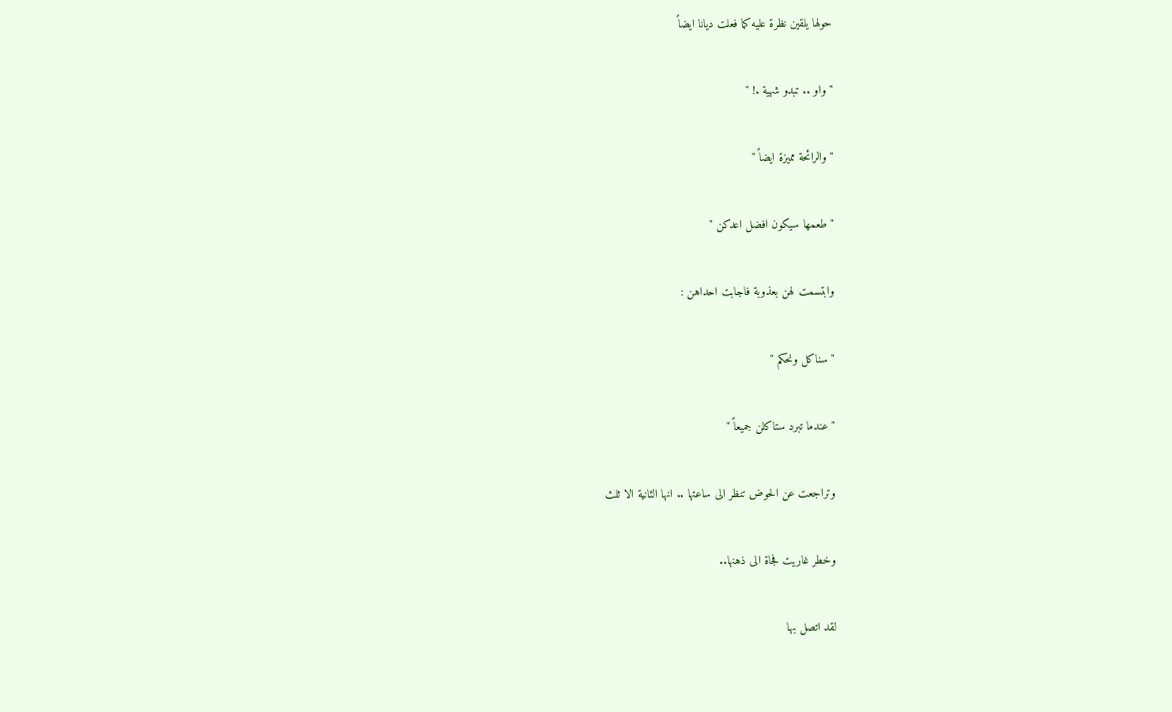حولها يلقين نظرة عليه كما فعلت ديانا ايضاً

" واو .. تبدو شهية .! "

" والرائحة مميزة ايضاً "

" طعمها سيكون افضل اعدكن "

وابتسمت لهن بعذوبة فاجابت احداهن :

" سناكل ونحكم "

" عندما تبرد ستاكلن جميعاً "

وتراجعت عن الحوض تنظر الى ساعتها .. انها الثانية الا ثلث

وخطر غاريت فجاة الى ذهنها..

لقد اتصل بها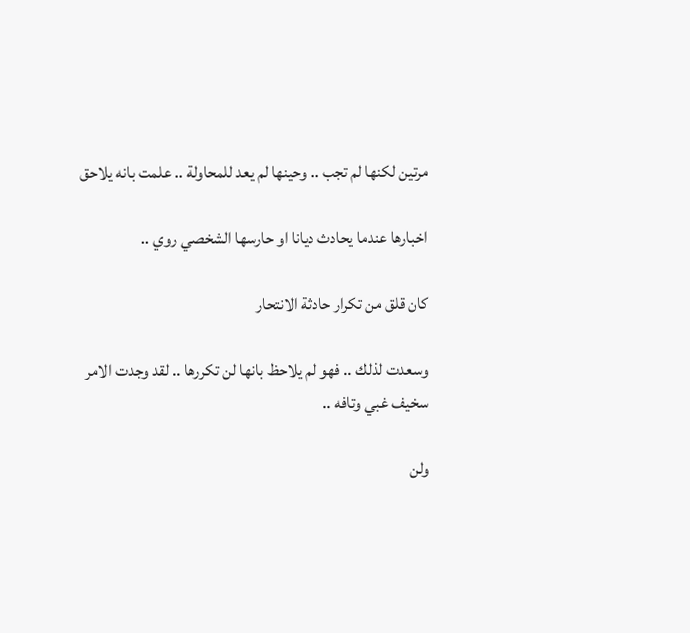مرتين لكنها لم تجب .. وحينها لم يعد للمحاولة .. علمت بانه يلاحق

اخبارها عندما يحادث ديانا او حارسها الشخصي روي ..

كان قلق من تكرار حادثة الانتحار

وسعدت لذلك .. فهو لم يلاحظ بانها لن تكررها .. لقد وجدت الامر سخيف غبي وتافه ..

ولن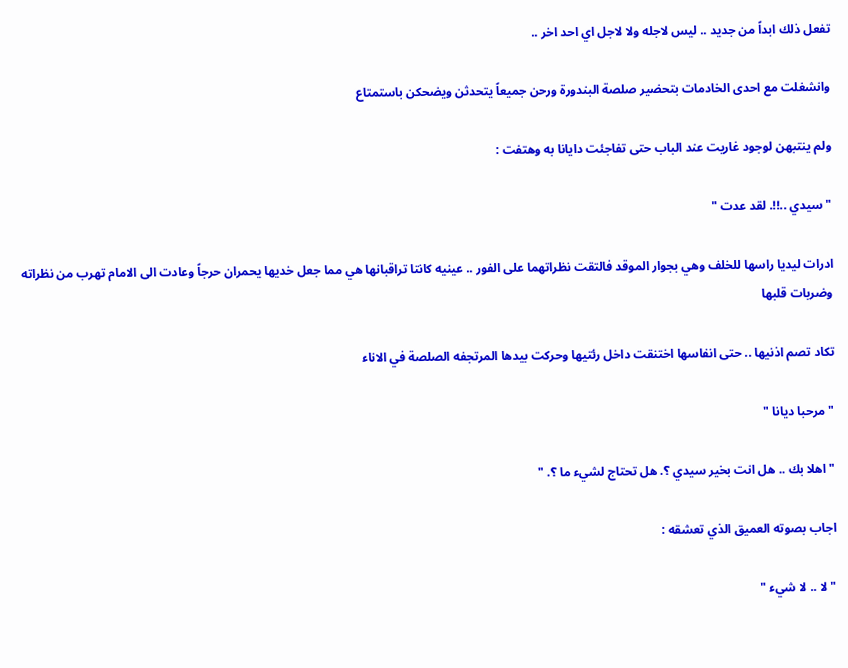تفعل ذلك ابداً من جديد .. ليس لاجله ولا لاجل اي احد اخر ..

وانشغلت مع احدى الخادمات بتحضير صلصة البندورة ورحن جميعاً يتحدثن ويضحكن باستمتاع

ولم ينتبهن لوجود غاريت عند الباب حتى تفاجئت دايانا به وهتفت :

" سيدي ..!!. لقد عدت "

ادرات ليديا راسها للخلف وهي بجوار الموقد فالتقت نظراتهما على الفور .. عينيه كانتا تراقبانها هي مما جعل خديها يحمران حرجاً وعادت الى الامام تهرب من نظراته وضربات قلبها

تكاد تصم اذنيها .. حتى انفاسها اختنقت داخل رئتيها وحركت بيدها المرتجفه الصلصة في الاناء

" مرحبا ديانا "

" اهلا بك .. هل انت بخير سيدي ؟. هل تحتاج لشيء ما ؟. "

اجاب بصوته العميق الذي تعشقه :

" لا .. لا شيء "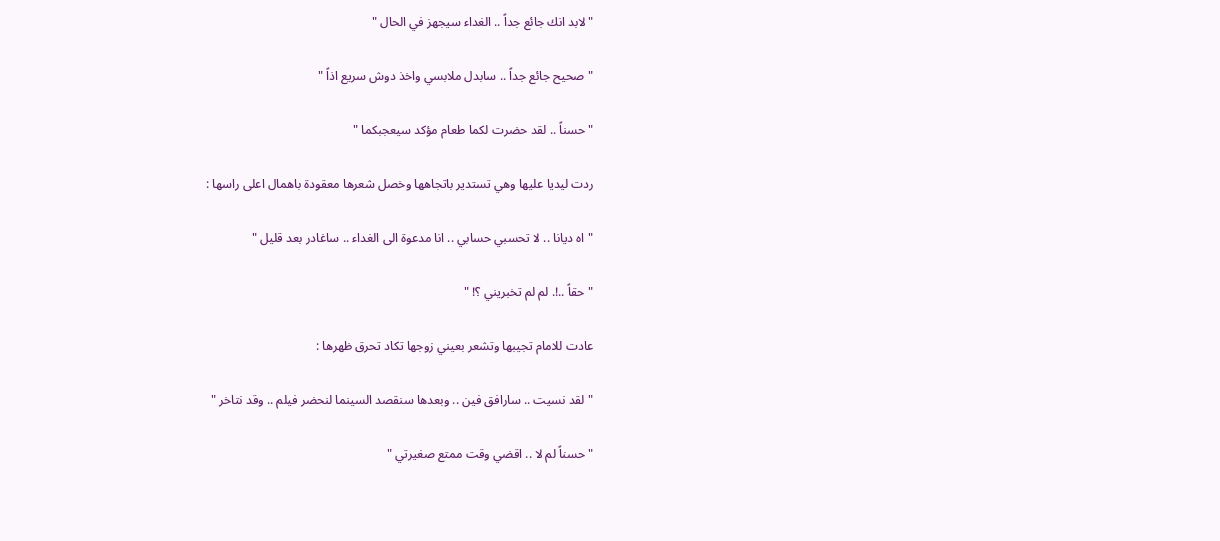" لابد انك جائع جداً .. الغداء سيجهز في الحال "

" صحيح جائع جداً .. سابدل ملابسي واخذ دوش سريع اذاً "

" حسناً .. لقد حضرت لكما طعام مؤكد سيعجبكما "

ردت ليديا عليها وهي تستدير باتجاهها وخصل شعرها معقودة باهمال اعلى راسها :

" اه ديانا .. لا تحسبي حسابي .. انا مدعوة الى الغداء .. ساغادر بعد قليل "

" حقاً ..!. لم لم تخبريني ؟! "

عادت للامام تجيبها وتشعر بعيني زوجها تكاد تحرق ظهرها :

" لقد نسيت .. سارافق فين .. وبعدها سنقصد السينما لنحضر فيلم .. وقد نتاخر "

" حسناً لم لا .. اقضي وقت ممتع صغيرتي "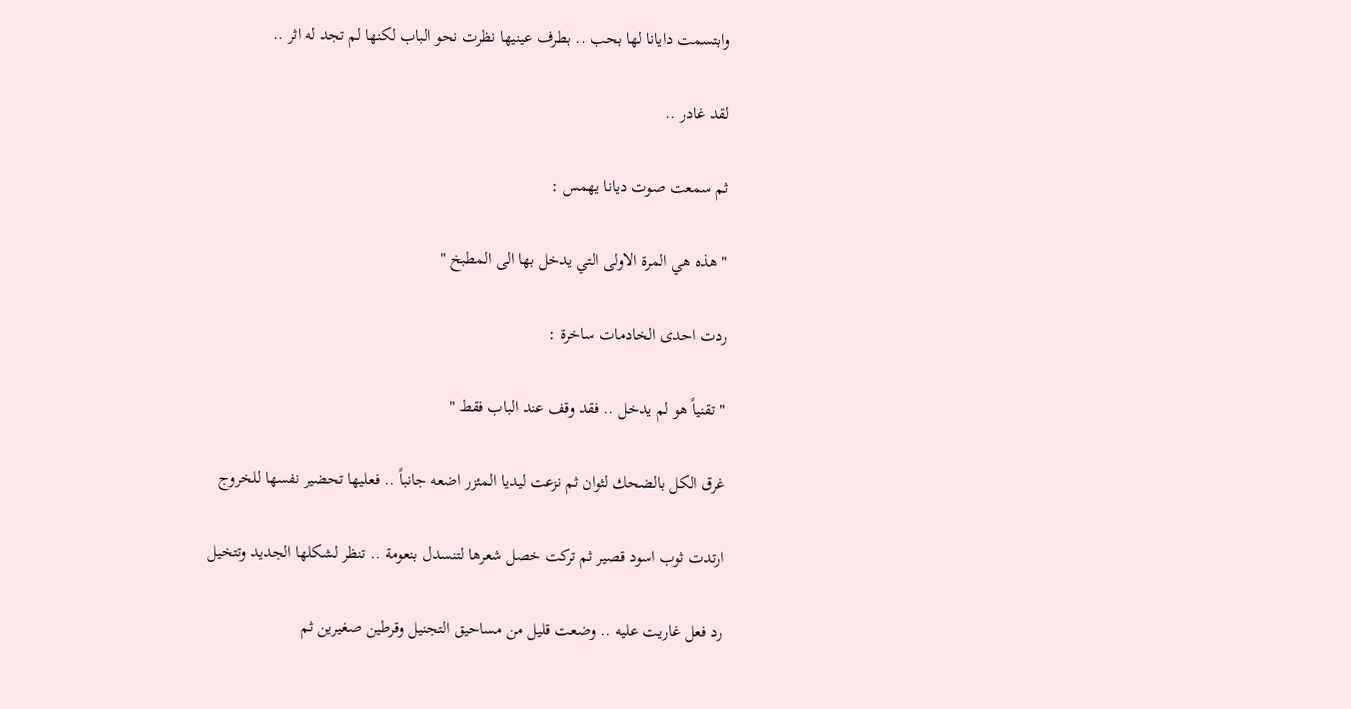وابتسمت دايانا لها بحب .. بطرف عينيها نظرت نحو الباب لكنها لم تجد له اثر ..

لقد غادر ..

ثم سمعت صوت ديانا يهمس :

" هذه هي المرة الاولى التي يدخل بها الى المطبخ "

ردت احدى الخادمات ساخرة :

" تقنياً هو لم يدخل .. فقد وقف عند الباب فقط "

غرق الكل بالضحك لثوان ثم نزعت ليديا المئزر اضعه جانباً .. فعليها تحضير نفسها للخروج

ارتدت ثوب اسود قصير ثم تركت خصل شعرها لتنسدل بنعومة .. تنظر لشكلها الجديد وتتخيل

رد فعل غاريت عليه .. وضعت قليل من مساحيق التجنيل وقرطين صغيرين ثم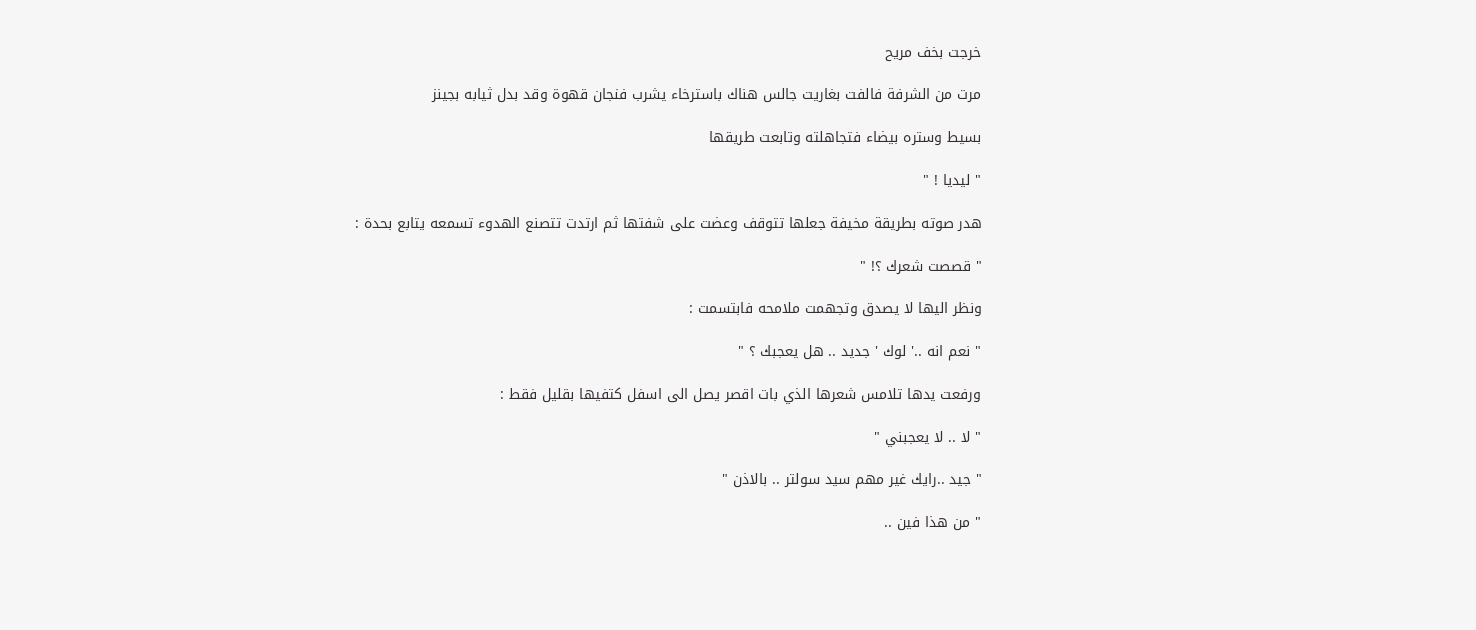خرجت بخف مريح

مرت من الشرفة فالفت بغاريت جالس هناك باسترخاء يشرب فنجان قهوة وقد بدل ثيابه بجينز

بسيط وستره بيضاء فتجاهلته وتابعت طريقها

" ليديا ! "

هدر صوته بطريقة مخيفة جعلها تتوقف وعضت على شفتها ثم ارتدت تتصنع الهدوء تسمعه يتابع بحدة :

" قصصت شعرك ؟! "

ونظر اليها لا يصدق وتجهمت ملامحه فابتسمت :

" نعم انه ..' لوك ' جديد .. هل يعجبك ؟ "

ورفعت يدها تلامس شعرها الذي بات اقصر يصل الى اسفل كتفيها بقليل فقط :

" لا .. لا يعجبني "

" جيد ..رايك غير مهم سيد سولتر .. بالاذن "

" من هذا فين ..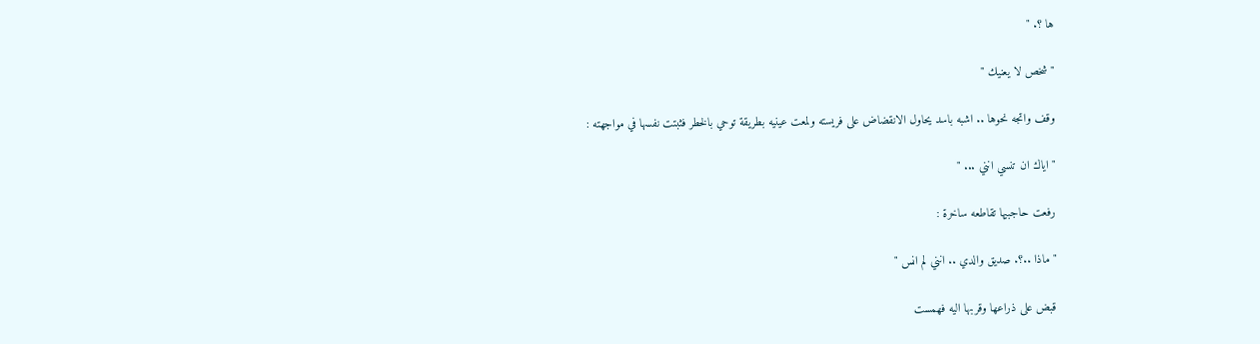ها ؟. "

" شخص لا يعنيك "

وقف واتجه نحوها .. اشبه باسد يحاول الانقضاض على فريسته ولمعت عينيه بطريقة توحي بالخطر فثبتت نفسها في مواجهته :

" اياك ان تنسي انني ... "

رفعت حاجبيها تقاطعه ساخرة :

" ماذا ..؟. صديق والدي .. انني لم انس "

قبض على ذراعها وقربها اليه فهمست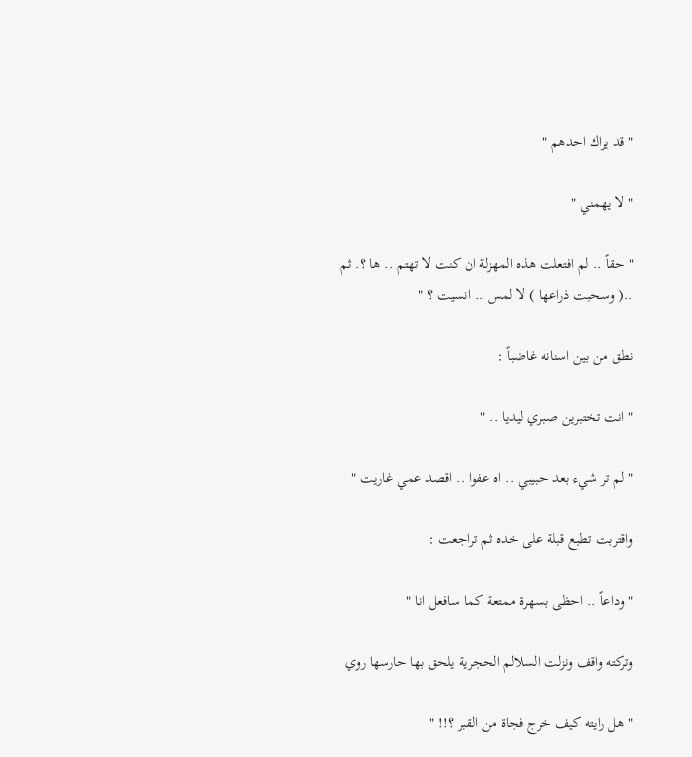" قد يراك احدهم "

" لا يهمني "

" حقاً .. لم افتعلت هذه المهزلة ان كنت لا تهتم .. ها ؟. ثم ..( وسحبت ذراعها ) لا لمس .. انسيت ؟ "

نطق من بين اسنانه غاضباً :

" انت تختبرين صبري ليديا .. "

" لم تر شيء بعد حبيبي .. اه عفوا .. اقصد عمي غاريت "

واقتربت تطبع قبلة على خده ثم تراجعت :

" وداعاً .. احظى بسهرة ممتعة كما سافعل انا "

وتركته واقف ونزلت السلالم الحجرية يلحق بها حارسها روي

" هل رايته كيف خرج فجاة من القبر ؟!! "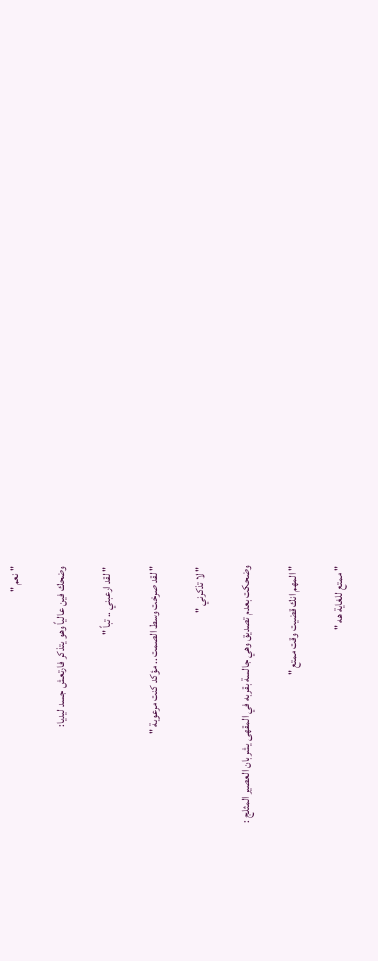" نعم "

وضحك فين عالياً وهو يتذكر فارتعش جسد ليديا:

" لقد ارعبني .. تباً "

" لقد صرخت وسط الصمت .. مؤكد كنت مرعوبة "

" لا تذكرني "

وضحكت بعدم تصديق وهي جالسة بقربه في المقهى يشربان العصير المثلج :

" المهم انك قضيت وقت ممتع "

" ممتع للغاية هه "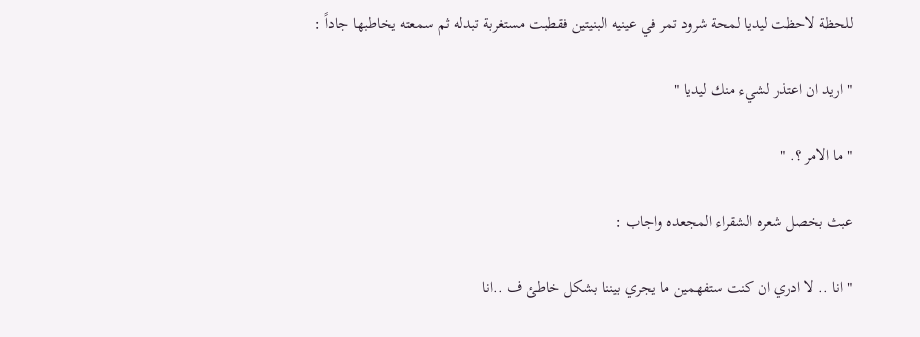للحظة لاحظت ليديا لمحة شرود تمر في عينيه البنيتين فقطبت مستغربة تبدله ثم سمعته يخاطبها جاداً :

" اريد ان اعتذر لشيء منك ليديا "

" ما الامر ؟. "

عبث بخصل شعره الشقراء المجعده واجاب :

" انا .. لا ادري ان كنت ستفهمين ما يجري بيننا بشكل خاطئ ف ..انا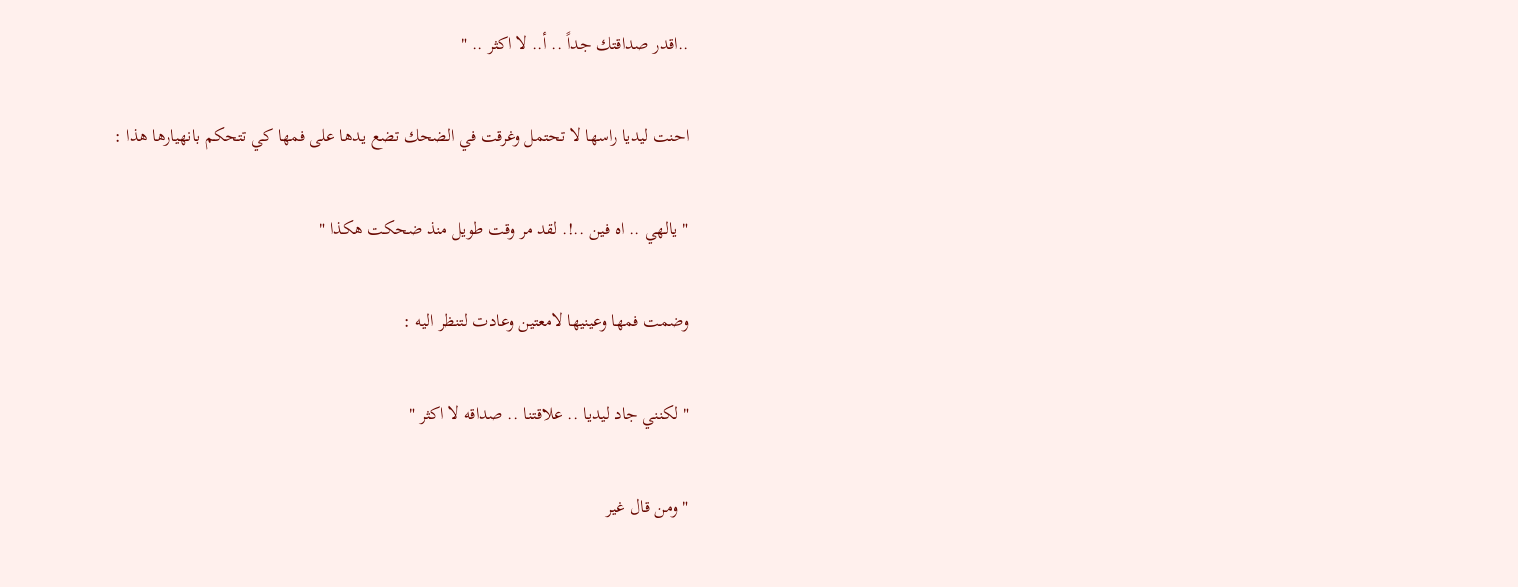..اقدر صداقتك جداً .. أ.. لا اكثر .. "

احنت ليديا راسها لا تحتمل وغرقت في الضحك تضع يدها على فمها كي تتحكم بانهيارها هذا :

" يالهي .. اه فين ..!. لقد مر وقت طويل منذ ضحكت هكذا "

وضمت فمها وعينيها لامعتين وعادت لتنظر اليه :

" لكنني جاد ليديا .. علاقتنا .. صداقه لا اكثر "

" ومن قال غير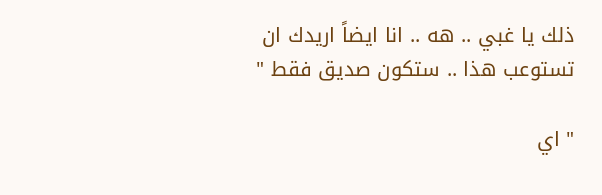ذلك يا غبي .. هه .. انا ايضاً اريدك ان تستوعب هذا .. ستكون صديق فقط "

" اي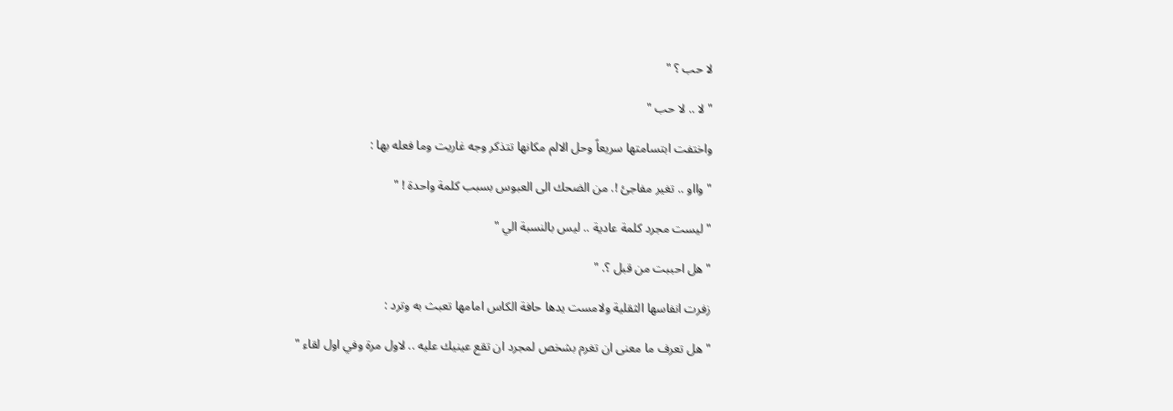لا حب ؟ "

" لا .. لا حب "

واختفت ابتسامتها سريعاً وحل الالم مكانها تتذكر وجه غاريت وما فعله بها :

" وااو .. تغير مفاجئ !. من الضحك الى العبوس بسبب كلمة واحدة ! "

" ليست مجرد كلمة عادية .. ليس بالنسبة الي "

" هل احببت من قبل ؟. "

زفرت انفاسها الثقلية ولامست يدها حافة الكاس امامها تعبث به وترد :

" هل تعرف ما معنى ان تغرم بشخص لمجرد ان تقع عينيك عليه .. لاول مرة وفي اول لقاء "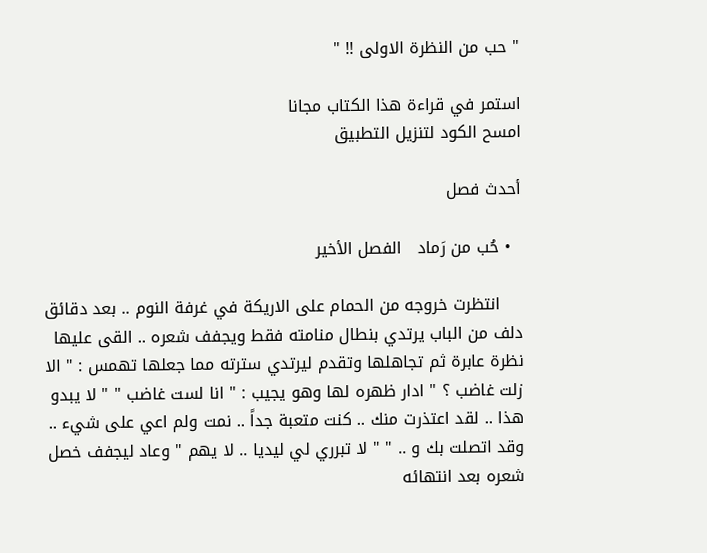" حب من النظرة الاولى !! "

استمر في قراءة هذا الكتاب مجانا
امسح الكود لتنزيل التطبيق

أحدث فصل

  • حُب من رَماد   الفصل الأخير

    انتظرت خروجه من الحمام على الاريكة في غرفة النوم .. بعد دقائق دلف من الباب يرتدي بنطال منامته فقط ويجفف شعره .. القى عليها نظرة عابرة ثم تجاهلها وتقدم ليرتدي سترته مما جعلها تهمس : " الا زلت غاضب ؟ " ادار ظهره لها وهو يجيب : " انا لست غاضب " " لا يبدو هذا .. لقد اعتذرت منك .. كنت متعبة جداً .. نمت ولم اعي على شيء .. وقد اتصلت بك و .. " " لا تبرري لي ليديا .. لا يهم " وعاد ليجفف خصل شعره بعد انتهائه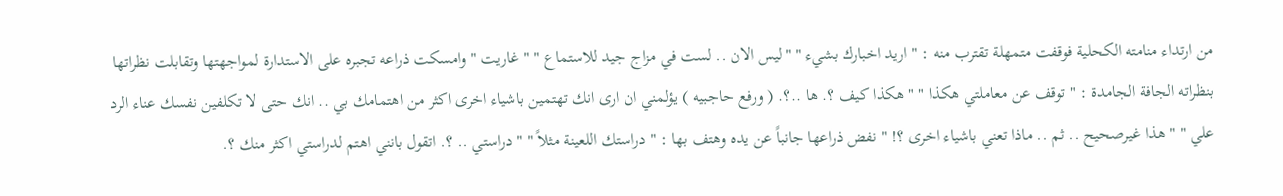من ارتداء منامته الكحلية فوقفت متمهلة تقترب منه : " اريد اخبارك بشيء " "ليس الان .. لست في مزاج جيد للاستماع " " غاريت " وامسكت ذراعه تجبره على الاستدارة لمواجهتها وتقابلت نظراتها بنظراته الجافة الجامدة : " توقف عن معاملتي هكذا " "هكذا كيف ؟. ها ..؟. ( ورفع حاجبيه ) يؤلمني ان ارى انك تهتمين باشياء اخرى اكثر من اهتمامك بي .. انك حتى لا تكلفين نفسك عناء الرد علي " " هذا غيرصحيح .. ثم .. ماذا تعني باشياء اخرى ؟! " نفض ذراعها جانباً عن يده وهتف بها : " دراستك اللعينة مثلاً " " دراستي .. ؟. اتقول بانني اهتم لدراستي اكثر منك ؟.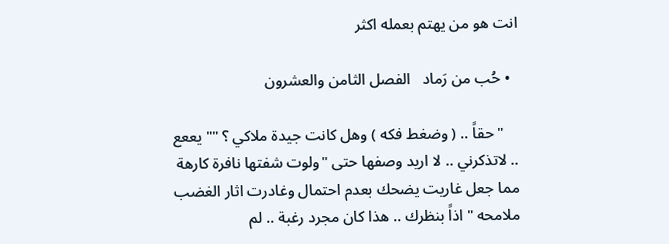انت هو من يهتم بعمله اكثر

  • حُب من رَماد   الفصل الثامن والعشرون

    "حقاً .. ( وضغط فكه ) وهل كانت جيدة ملاكي ؟ "" يععع .. لاتذكرني .. لا اريد وصفها حتى "ولوت شفتها نافرة كارهة مما جعل غاريت يضحك بعدم احتمال وغادرت اثار الغضب ملامحه " اذاً بنظرك .. هذا كان مجرد رغبة .. لم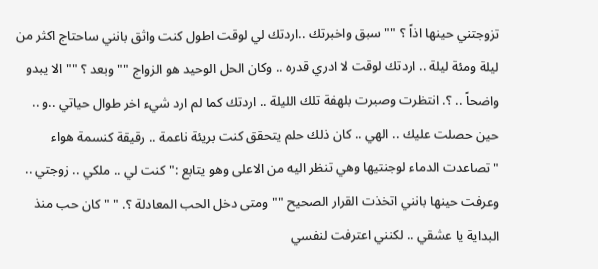تزوجتني حينها اذاً ؟ "" سبق واخبرتك ..اردتك لي لوقت اطول كنت واثق بانني ساحتاج اكثر من ليلة ومئة ليلة .. اردتك لوقت لا ادري قدره .. وكان الحل الوحيد هو الزواج "" وبعد ؟ "" الا يبدو واضحاً .. ؟. انتظرت وصبرت بلهفة تلك الليلة .. اردتك كما لم ارد شيء اخر طوال حياتي ..و .. حين حصلت عليك .. الهي .. كان ذلك حلم يتحقق كنت بريئة ناعمة .. رقيقة كنسمة هواء "تصاعدت الدماء لوجنتيها وهي تنظر اليه من الاعلى وهو يتابع :" كنت لي .. ملكي .. زوجتي .. وعرفت حينها بانني اتخذت القرار الصحيح "" ومتى دخل الحب المعادلة ؟. " " كان حب منذ البداية يا عشقي .. لكنني اعترفت لنفسي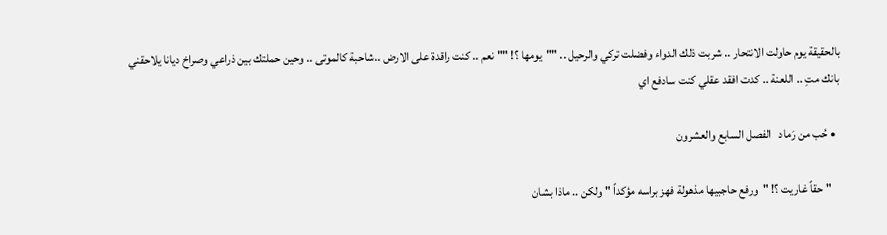بالحقيقة يوم حاولت الانتحار .. شربت ذلك الدواء وفضلت تركي والرحيل .. ""يومها ؟! "" نعم .. كنت راقدة على الارض ..شاحبة كالموتى .. وحين حملتك بين ذراعي وصراخ ديانا يلاحقني بانك متِ .. اللعنة .. كدت افقد عقلي كنت سادفع اي

  • حُب من رَماد   الفصل السابع والعشرون

    " حقاً غاريت ؟! "ورفع حاجبيها مذهولة فهز براسه مؤكداً " ولكن .. ماذا بشان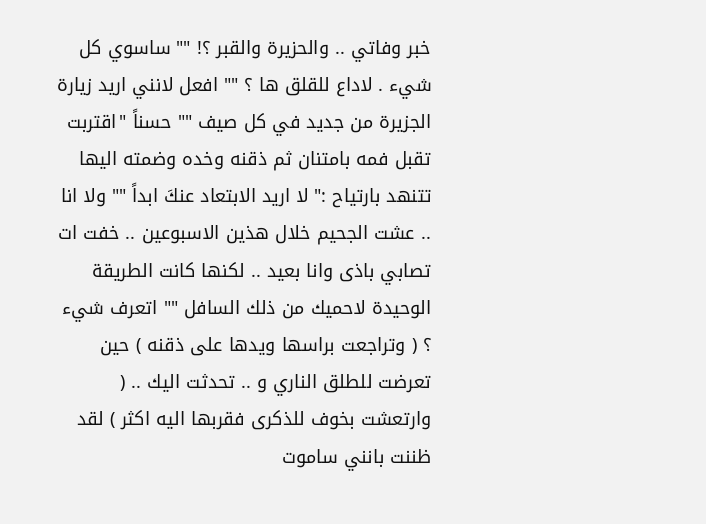خبر وفاتي .. والحزيرة والقبر ؟! "" ساسوي كل شيء . لاداع للقلق ها ؟ "" افعل لانني اريد زيارة الجزيرة من جديد في كل صيف "" حسناً "اقتربت تقبل فمه بامتنان ثم ذقنه وخده وضمته اليها تتنهد بارتياح :" لا اريد الابتعاد عنكَ ابداً "" ولا انا .. عشت الجحيم خلال هذين الاسبوعين .. خفت ات تصابي باذى وانا بعيد .. لكنها كانت الطريقة الوحيدة لاحميك من ذلك السافل "" اتعرف شيء ؟ ( وتراجعت براسها ويدها على ذقنه ) حين تعرضت للطلق الناري و .. تحدثت اليك .. ( وارتعشت بخوف للذكرى فقربها اليه اكثر ) لقد ظننت بانني ساموت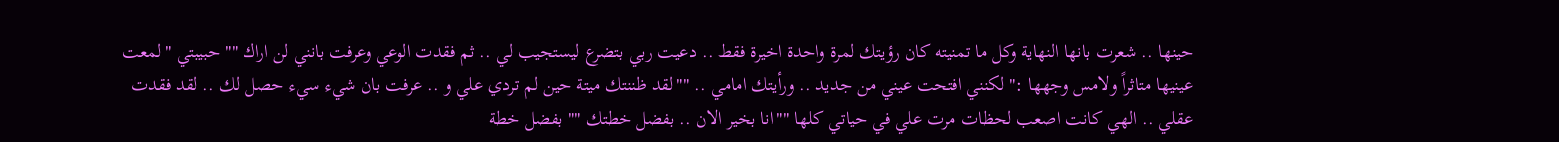حينها .. شعرت بانها النهاية وكل ما تمنيته كان رؤيتك لمرة واحدة اخيرة فقط .. دعيت ربي بتضرع ليستجيب لي .. ثم فقدت الوعي وعرفت بانني لن اراك "" حبيبتي "لمعت عينيها متاثراً ولامس وجهها :"لكنني افتحت عيني من جديد .. ورأيتك امامي .. ""لقد ظننتك ميتة حين لم تردي علي و .. عرفت بان شيء سيء حصل لك .. لقد فقدت عقلي .. الهي كانت اصعب لحظات مرت علي في حياتي كلها ""انا بخير الان .. بفضل خطتك "" بفضل خطة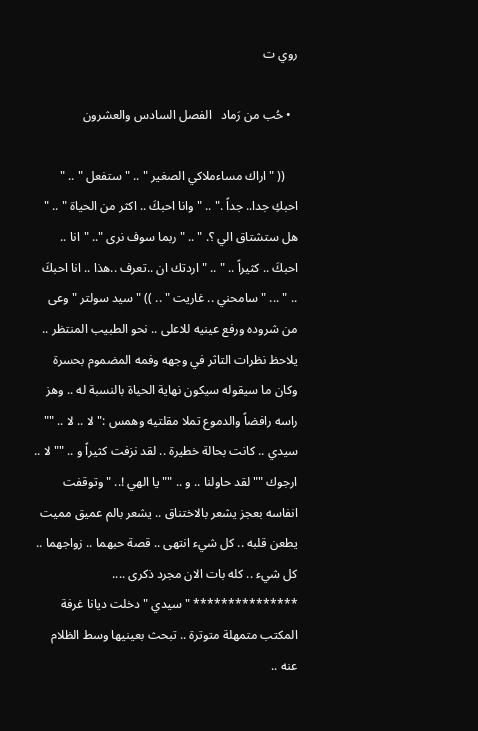روي ت

  • حُب من رَماد   الفصل السادس والعشرون

    (( " اراك مساءملاكي الصغير " .. " ستفعل " .. " احبكِ جدا.. جداً ." .. " وانا احبكَ .. اكثر من الحياة " .. " هل ستشتاق الي ؟. " .. " ربما سوف نرى ".. "انا .. احبكَ .. كثيراً .. " .. " اردتك ان ..تعرف ..هذا .. انا احبكَ .. " ... " سامحني .. غاريت " .. )) " سيد سولتر " وعى من شروده ورفع عينيه للاعلى .. نحو الطبيب المنتظر .. يلاحظ نظرات التاثر في وجهه وفمه المضموم بحسرة وكان ما سيقوله سيكون نهاية الحياة بالنسبة له .. وهز راسه رافضاً والدموع تملا مقلتيه وهمس :" لا .. لا .. "" سيدي .. كانت بحالة خطيرة .. لقد نزفت كثيراً و .. "" لا .. ارجوك "" لقد حاولنا .. و .. "" يا الهي !.. "وتوقفت انفاسه بعجز يشعر بالاختناق .. يشعر بالم عميق مميت يطعن قلبه .. كل شيء انتهى .. قصة حبهما .. زواجهما .. كل شيء .. كله بات الان مجرد ذكرى .... *************** " سيدي "دخلت ديانا غرفة المكتب متمهلة متوترة .. تبحث بعينيها وسط الظلام عنه ..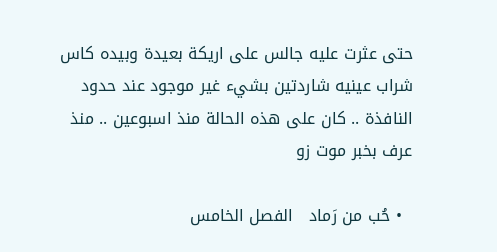حتى عثرت عليه جالس على اريكة بعيدة وبيده كاس شراب عينيه شاردتين بشيء غير موجود عند حدود النافذة .. كان على هذه الحالة منذ اسبوعين .. منذ عرف بخبر موت زو

  • حُب من رَماد   الفصل الخامس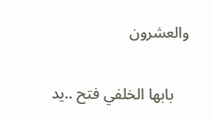والعشرون

    بابها الخلفي فتح ..يد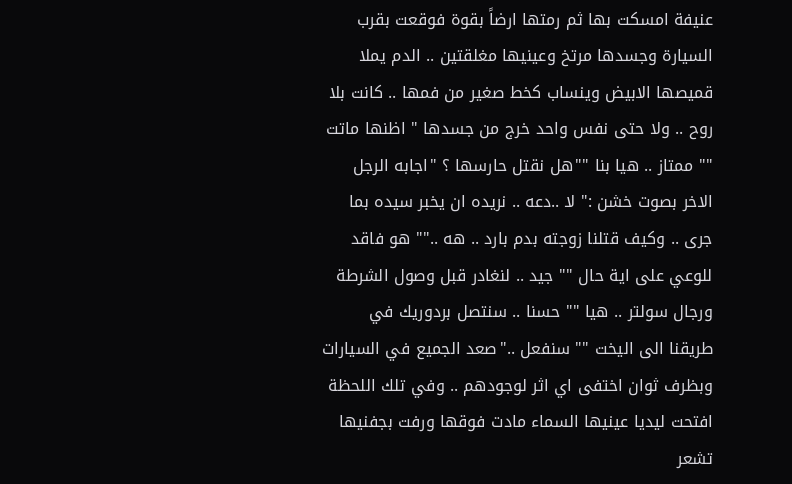عنيفة امسكت بها ثم رمتها ارضاً بقوة فوقعت بقرب السيارة وجسدها مرتخ وعينيها مغلقتين .. الدم يملا قميصها الابيض وينساب كخط صغير من فمها .. كانت بلا روح .. ولا حتى نفس واحد خرج من جسدها " اظنها ماتت "" ممتاز .. هيا بنا ""هل نقتل حارسها ؟ "اجابه الرجل الاخر بصوت خشن :" لا ..دعه .. نريده ان يخبر سيده بما جرى .. وكيف قتلنا زوجته بدم بارد .. هه .."" هو فاقد للوعي على اية حال "" جيد .. لنغادر قبل وصول الشرطة ورجال سولتر .. هيا "" حسنا .. سنتصل بردوريك في طريقنا الى اليخت "" سنفعل .."صعد الجميع في السيارات وبظرف ثوان اختفى اي اثر لوجودهم .. وفي تلك اللحظة افتحت ليديا عينيها السماء مادت فوقها ورفت بجفنيها تشعر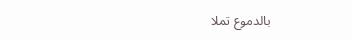بالدموع تملا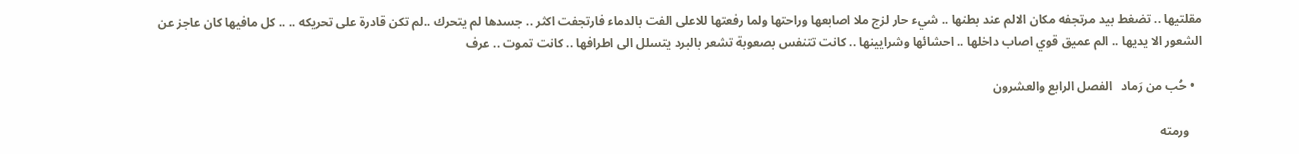مقلتيها .. تضغط بيد مرتجفه مكان الالم عند بطنها .. شيء حار لزج ملا اصابعها وراحتها ولما رفعتها للاعلى الفت بالدماء فارتجفت اكثر .. جسدها لم يتحرك ..لم تكن قادرة على تحريكه .. .. كل مافيها كان عاجز عن الشعور الا يديها .. الم عميق قوي اصاب داخلها .. احشائها وشرايينها .. كانت تتنفس بصعوبة تشعر بالبرد يتسلل الى اطرافها .. كانت تموت .. عرف

  • حُب من رَماد   الفصل الرابع والعشرون

    ورمته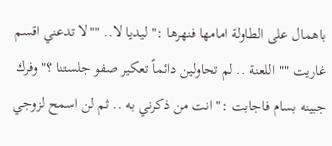باهمال على الطاولة امامها فنهرها :" ليديا لا.. ""لا تدعني اقسم غاريت "" اللعنة .. لم تحاولين دائماً تعكير صفو جلستنا ؟"وفرك جبينه بسام فاجابت :" انت من ذكرني به .. ثم لن اسمح لزوجي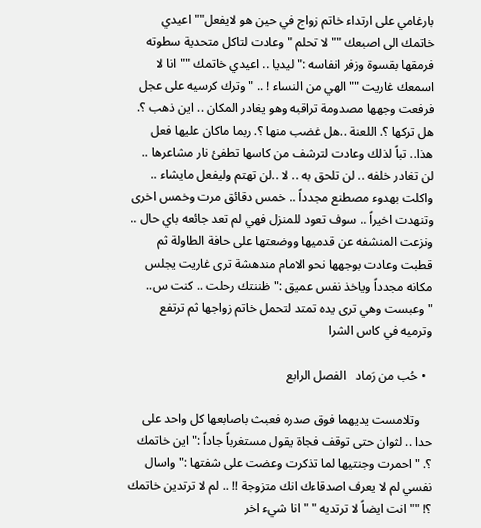بارغامي على ارتداء خاتم زواج في حين هو لايفعل"" اعيدي خاتمك الى اصبعك "" لا تحلم "وعادت لتاكل متحدية سطوته فرمقها بقسوة وزفر انفاسه :" ليديا .. اعيدي خاتمك ""انا لا اسمعك غاريت "" الهي من النساء ! .. "وترك كرسيه على عجل فرفعت وجهها مصدومة تراقبه وهو يغادر المكان .. اين ذهب ؟. هل تركها ؟. اللعنة ..هل غضب منها ؟. ربما ماكان عليها فعل هذا.. تباً لذلك وعادت لترشف من كاسها تطفئ نار مشاعرها .. لن تغادر خلفه .. لن تلحق به .. لا ..لن تهتم وليفعل مايشاء .. واكلت بهدوء مصطنع مجدداً .. خمس دقائق مرت وخمس اخرى وتنهدت اخيراً .. سوف تعود للمنزل فهي لم تعد جائعه باي حال .. ونزعت المنشفه عن قدميها ووضعتها على حافة الطاولة ثم قطبت وعادت بوجهها نحو الامام مندهشة ترى غاريت يجلس مكانه مجدداً وياخذ نفس عميق :" ظننتك رحلت .. كنت س.. "وعبست وهي ترى يده تمتد لتحمل خاتم زواجها ثم ترتفع وترميه في كاس الشرا

  • حُب من رَماد   الفصل الرابع

    وتلامست يديهما فوق صدره فعبث باصابعها كل واحد على حدا .. لثوان حتى توقف فجاة يقول مستغرباً جاداً :" اين خاتمك ؟. " احمرت وجنتيها لما تذكرت وعضت على شفتها :" واسال نفسي لم لا يعرف اصدقاءك انك متزوجة !! .. لم لا ترتدين خاتمك ؟! "" انت ايضاً لا ترتديه " " انا شيء اخر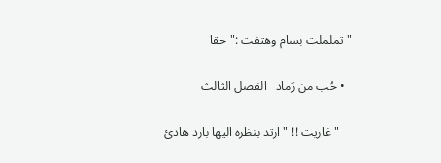" تململت بسام وهتفت :" حقا

  • حُب من رَماد   الفصل الثالث

    " غاريت !! " ارتد بنظره اليها بارد هادئ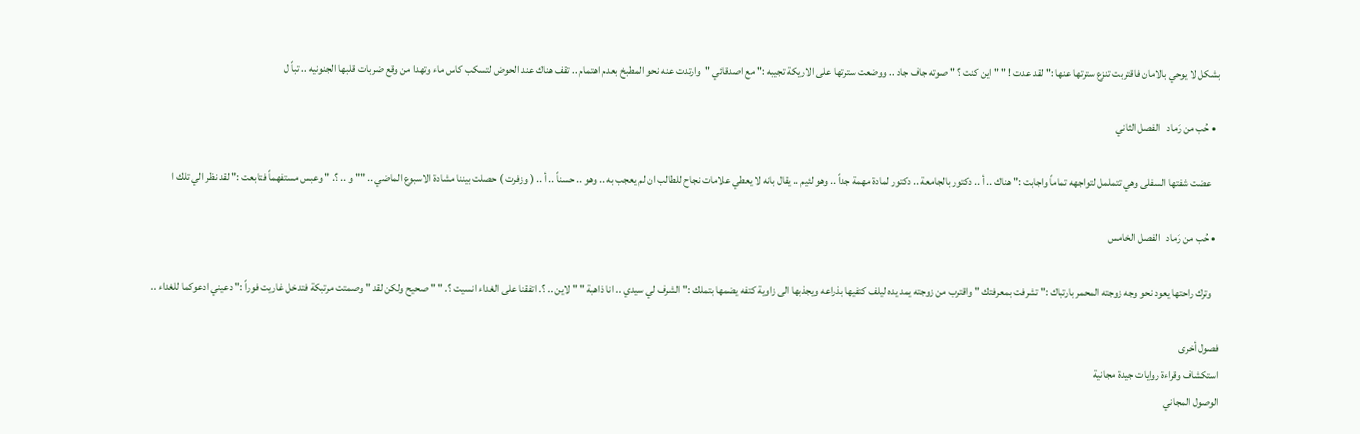بشكل لا يوحي بالامان فاقتربت تنزع سترتها عنها :" لقد عدت ! " " اين كنت ؟ " صوته جاف جاد .. ووضعت سترتها على الاريكة تجيبه :" مع اصدقائي "وارتدت عنه نحو المطبخ بعدم اهتمام .. تقف هناك عند الحوض لتسكب كاس ماء وتهدا من وقع ضربات قلبها الجنونيه .. تباً ل

  • حُب من رَماد   الفصل الثاني

    عضت شفتها السفلى وهي تتململ لتواجهه تماماً واجابت :" هناك .. أ .. دكتور بالجامعة .. دكتور لمادة مهمة جداً .. وهو لئيم .. يقال بانه لا يعطي علامات نجاح للطالب ان لم يعجب به .. وهو .. حسناً .. أ .. ( وزفرت ) حصلت بيننا مشادة الاسبوع الماضي .. "" و .. ؟. " وعبس مستفهماً فتابعت :" لقد نظر الي تلك ا

  • حُب من رَماد   الفصل الخامس

    وترك راحتها يعود نحو وجه زوجته المحمر بارتباك :" تشرفت بمعرفتك " واقترب من زوجته يمد يده ليلف كتفيها بذراعه ويجذبها الى زاوية كتفه يضمها بتملك :" الشرف لي سيدي .. انا ذاهبة " " لاين .. ؟. اتفقنا على الغداء انسيت ؟. " " صحيح ولكن لقد " وصمتت مرتبكة فتدخل غاريت فوراً :" دعيني ادعوكما للغداء ..

فصول أخرى
استكشاف وقراءة روايات جيدة مجانية
الوصول المجاني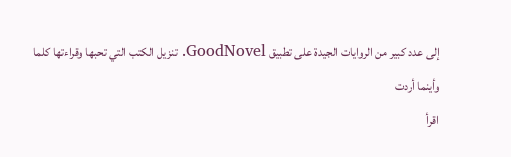إلى عدد كبير من الروايات الجيدة على تطبيق GoodNovel. تنزيل الكتب التي تحبها وقراءتها كلما وأينما أردت
اقرأ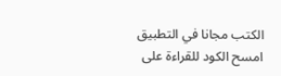الكتب مجانا في التطبيق
امسح الكود للقراءة على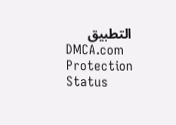التطبيق
DMCA.com Protection Status